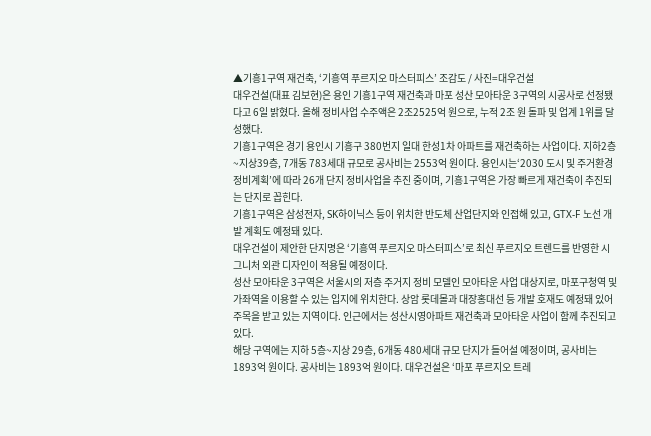▲기흥1구역 재건축, ‘기흥역 푸르지오 마스터피스’ 조감도 / 사진=대우건설
대우건설(대표 김보현)은 용인 기흥1구역 재건축과 마포 성산 모아타운 3구역의 시공사로 선정됐다고 6일 밝혔다. 올해 정비사업 수주액은 2조2525억 원으로, 누적 2조 원 돌파 및 업계 1위를 달성했다.
기흥1구역은 경기 용인시 기흥구 380번지 일대 한성1차 아파트를 재건축하는 사업이다. 지하2층~지상39층, 7개동 783세대 규모로 공사비는 2553억 원이다. 용인시는‘2030 도시 및 주거환경 정비계획’에 따라 26개 단지 정비사업을 추진 중이며, 기흥1구역은 가장 빠르게 재건축이 추진되는 단지로 꼽힌다.
기흥1구역은 삼성전자, SK하이닉스 등이 위치한 반도체 산업단지와 인접해 있고, GTX-F 노선 개발 계획도 예정돼 있다.
대우건설이 제안한 단지명은 ‘기흥역 푸르지오 마스터피스’로 최신 푸르지오 트렌드를 반영한 시그니처 외관 디자인이 적용될 예정이다.
성산 모아타운 3구역은 서울시의 저층 주거지 정비 모델인 모아타운 사업 대상지로, 마포구청역 및 가좌역을 이용할 수 있는 입지에 위치한다. 상암 롯데몰과 대장홍대선 등 개발 호재도 예정돼 있어 주목을 받고 있는 지역이다. 인근에서는 성산시영아파트 재건축과 모아타운 사업이 함께 추진되고 있다.
해당 구역에는 지하 5층~지상 29층, 6개동 480세대 규모 단지가 들어설 예정이며, 공사비는 1893억 원이다. 공사비는 1893억 원이다. 대우건설은 ‘마포 푸르지오 트레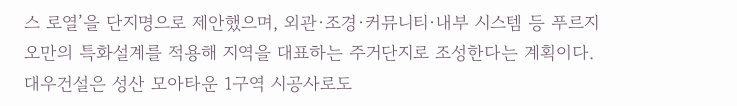스 로열’을 단지명으로 제안했으며, 외관·조경·커뮤니티·내부 시스템 등 푸르지오만의 특화설계를 적용해 지역을 대표하는 주거단지로 조성한다는 계획이다. 대우건설은 성산 모아타운 1구역 시공사로도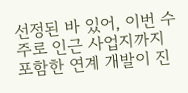선정된 바 있어, 이번 수주로 인근 사업지까지 포함한 연계 개발이 진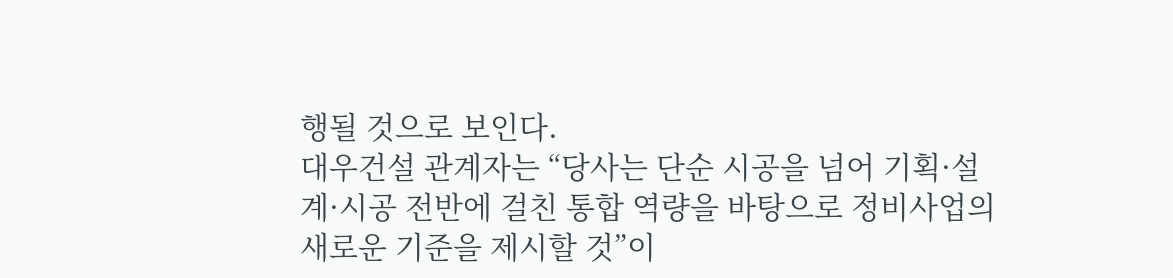행될 것으로 보인다.
대우건설 관계자는 “당사는 단순 시공을 넘어 기획·설계·시공 전반에 걸친 통합 역량을 바탕으로 정비사업의 새로운 기준을 제시할 것”이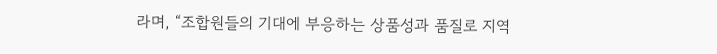라며, “조합원들의 기대에 부응하는 상품성과 품질로 지역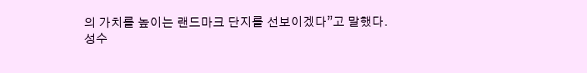의 가치를 높이는 랜드마크 단지를 선보이겠다”고 말했다.
성수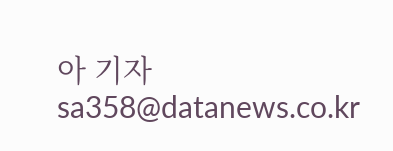아 기자 sa358@datanews.co.kr